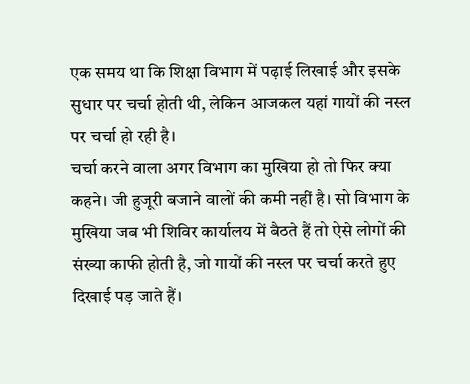एक समय था कि शिक्षा विभाग में पढ़ाई लिखाई और इसके सुधार पर चर्चा होती थी, लेकिन आजकल यहां गायों की नस्ल पर चर्चा हो रही है।
चर्चा करने वाला अगर विभाग का मुखिया हो तो फिर क्या कहने। जी हुजूरी बजाने वालों की कमी नहीं है। सो विभाग के मुखिया जब भी शिविर कार्यालय में बैठते हैं तो ऐसे लोगों की संख्या काफी होती है, जो गायों की नस्ल पर चर्चा करते हुए दिखाई पड़ जाते हैं।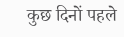कुछ दिनों पहले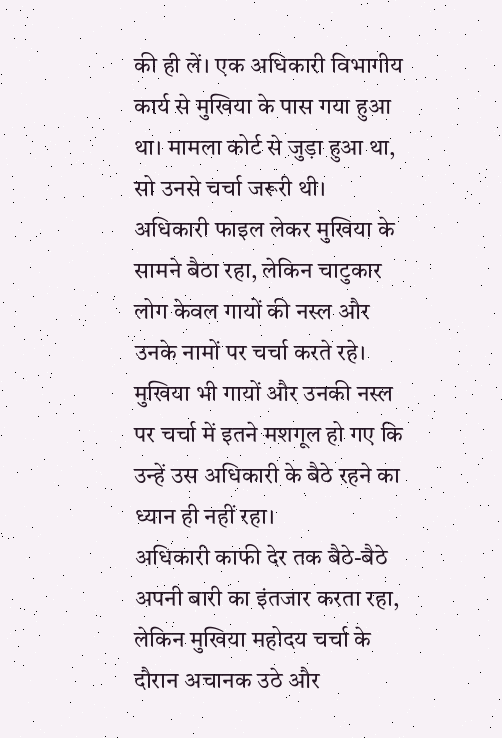की ही लें। एक अधिकारी विभागीय कार्य से मुखिया के पास गया हुआ था। मामला कोर्ट से जुड़ा हुआ था, सो उनसे चर्चा जरूरी थी।
अधिकारी फाइल लेकर मुखिया के सामने बैठा रहा, लेकिन चाटुकार लोग केवल गायों की नस्ल और उनके नामों पर चर्चा करते रहे। मुखिया भी गायों और उनकी नस्ल पर चर्चा में इतने मशगूल हो गए कि उन्हें उस अधिकारी के बैठे रहने का ध्यान ही नहीं रहा।
अधिकारी काफी देर तक बैठे-बैठे अपनी बारी का इंतजार करता रहा, लेकिन मुखिया महोदय चर्चा के दौरान अचानक उठे और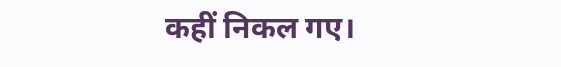कहीं निकल गए।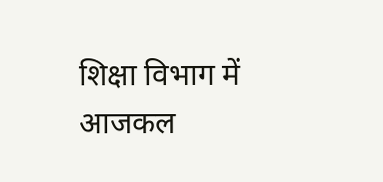शिक्षा विभाग में आजकल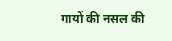गायों की नसल की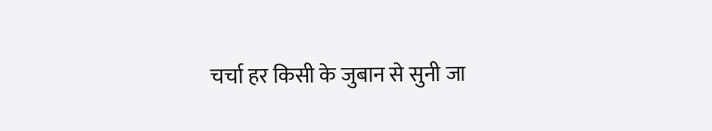चर्चा हर किसी के जुबान से सुनी जा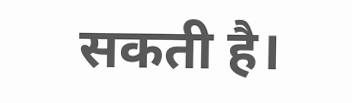सकती है।